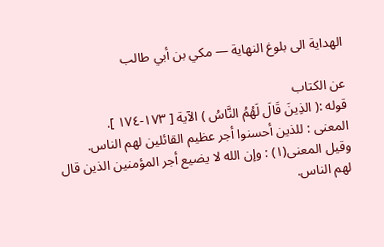الهداية الى بلوغ النهاية — مكي بن أبي طالب

عن الكتاب
قوله :( الذِينَ قَالَ لَهُمُ النَّاسُ ) الآية [ ١٧٣-١٧٤ ].
المعنى : للذين أحسنوا أجر عظيم القائلين لهم الناس.
وقيل المعنى(١) : وإن الله لا يضيع أجر المؤمنين الذين قال لهم الناس.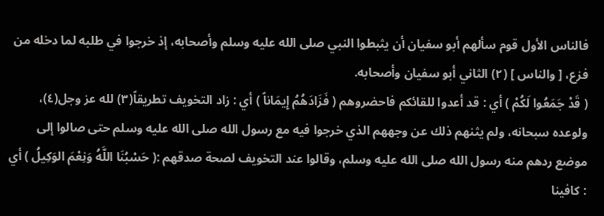فالناس الأول قوم سألهم أبو سفيان أن يثبطوا النبي صلى الله عليه وسلم وأصحابه، إذ خرجوا في طلبه لما دخله من فزع، [ والناس ] (٢) الثاني أبو سفيان وأصحابه.
( قَدْ جَمَعُوا لَكُمْ ) أي : قد أعدوا للقائكم فاحضروهم ( فَزَادَهُمُ إِيمَاناً ) أي : زاد التخويف تطريقاً(٣) لله عز وجل(٤)، ولوعده سبحانه، ولم يثنهم ذلك عن وجههم الذي خرجوا فيه مع رسول الله صلى الله عليه وسلم حتى صالوا إلى موضع ردهم منه رسول الله صلى الله عليه وسلم، وقالوا عند التخويف لصحة صدقهم :( حَسْبُنَا اللَّهُ وَنِعْمَ الوَكِيلُ ) أي : كافينا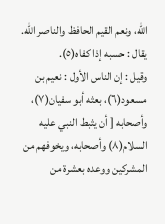الله، ونعم القيم الحافظ والناصر الله. يقال : حسبه إذا كفاه(٥).
وقيل : إن الناس الأول : نعيم بن مسعود(٦)، بعثه أبو سفيان(٧)، وأصحابه [ أن يثبط النبي عليه السلام(٨) وأصحابه، ويخوفهم من المشركين ووعده بعشرة من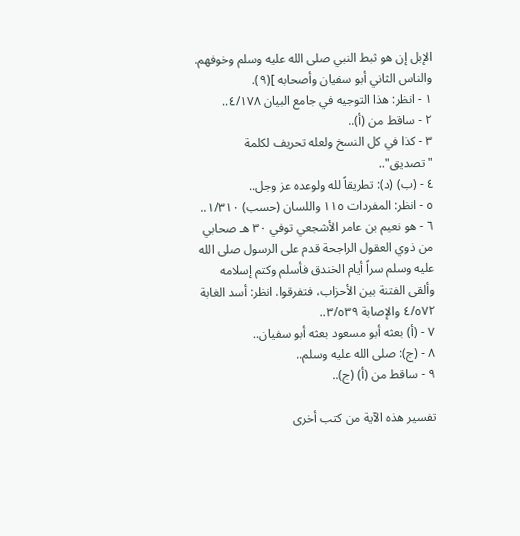الإبل إن هو ثبط النبي صلى الله عليه وسلم وخوفهم. والناس الثاني أبو سفيان وأصحابه ](٩).
١ - انظر: هذا التوجيه في جامع البيان ٤/١٧٨..
٢ - ساقط من (أ)..
٣ - كذا في كل النسخ ولعله تحريف لكلمة "تصديق"..
٤ - (ب) (د): تطريقاً لله ولوعده عز وجل..
٥ - انظر: المفردات ١١٥ واللسان (حسب) ١/٣١٠..
٦ - هو نعيم بن عامر الأشجعي توفي ٣٠ هـ صحابي من ذوي العقول الراجحة قدم على الرسول صلى الله عليه وسلم سراً أيام الخندق فأسلم وكتم إسلامه وألقى الفتنة بين الأحزاب، فتفرقوا. انظر: أسد الغابة ٤/٥٧٢ والإصابة ٣/٥٣٩..
٧ - (أ) بعثه أبو مسعود بعثه أبو سفيان..
٨ - (ج): صلى الله عليه وسلم..
٩ - ساقط من (أ) (ج)..

تفسير هذه الآية من كتب أخرى